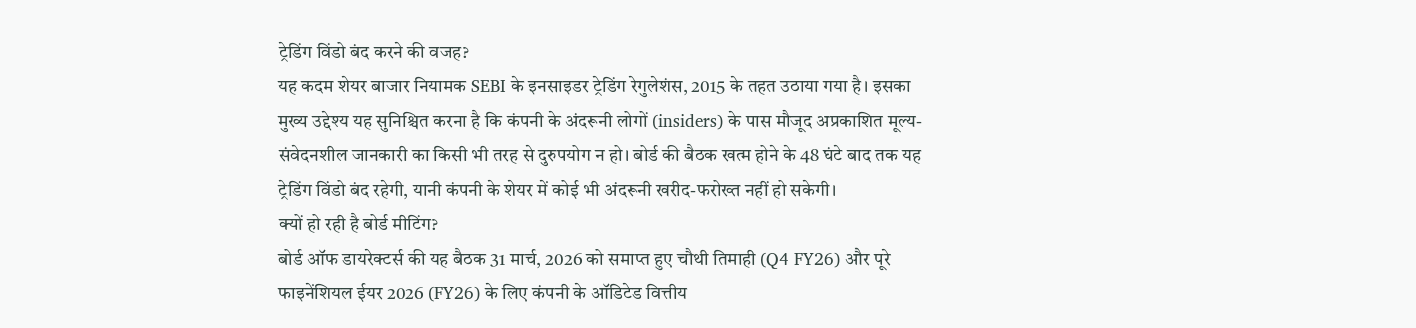ट्रेडिंग विंडो बंद करने की वजह?
यह कदम शेयर बाजार नियामक SEBI के इनसाइडर ट्रेडिंग रेगुलेशंस, 2015 के तहत उठाया गया है। इसका मुख्य उद्देश्य यह सुनिश्चित करना है कि कंपनी के अंदरूनी लोगों (insiders) के पास मौजूद अप्रकाशित मूल्य-संवेदनशील जानकारी का किसी भी तरह से दुरुपयोग न हो। बोर्ड की बैठक खत्म होने के 48 घंटे बाद तक यह ट्रेडिंग विंडो बंद रहेगी, यानी कंपनी के शेयर में कोई भी अंदरूनी खरीद-फरोख्त नहीं हो सकेगी।
क्यों हो रही है बोर्ड मीटिंग?
बोर्ड ऑफ डायरेक्टर्स की यह बैठक 31 मार्च, 2026 को समाप्त हुए चौथी तिमाही (Q4 FY26) और पूरे फाइनेंशियल ईयर 2026 (FY26) के लिए कंपनी के ऑडिटेड वित्तीय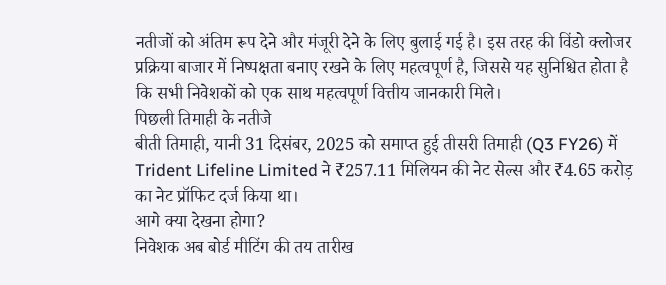नतीजों को अंतिम रूप देने और मंजूरी देने के लिए बुलाई गई है। इस तरह की विंडो क्लोजर प्रक्रिया बाजार में निष्पक्षता बनाए रखने के लिए महत्वपूर्ण है, जिससे यह सुनिश्चित होता है कि सभी निवेशकों को एक साथ महत्वपूर्ण वित्तीय जानकारी मिले।
पिछली तिमाही के नतीजे
बीती तिमाही, यानी 31 दिसंबर, 2025 को समाप्त हुई तीसरी तिमाही (Q3 FY26) में Trident Lifeline Limited ने ₹257.11 मिलियन की नेट सेल्स और ₹4.65 करोड़ का नेट प्रॉफिट दर्ज किया था।
आगे क्या देखना होगा?
निवेशक अब बोर्ड मीटिंग की तय तारीख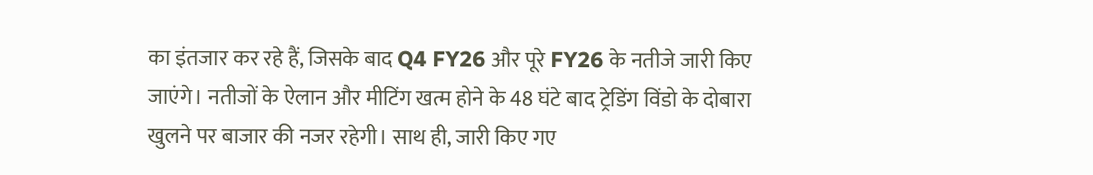का इंतजार कर रहे हैं, जिसके बाद Q4 FY26 और पूरे FY26 के नतीजे जारी किए जाएंगे। नतीजों के ऐलान और मीटिंग खत्म होने के 48 घंटे बाद ट्रेडिंग विंडो के दोबारा खुलने पर बाजार की नजर रहेगी। साथ ही, जारी किए गए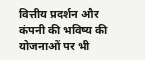वित्तीय प्रदर्शन और कंपनी की भविष्य की योजनाओं पर भी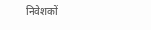निवेशकों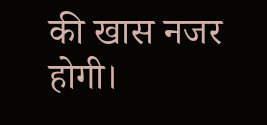की खास नजर होगी।